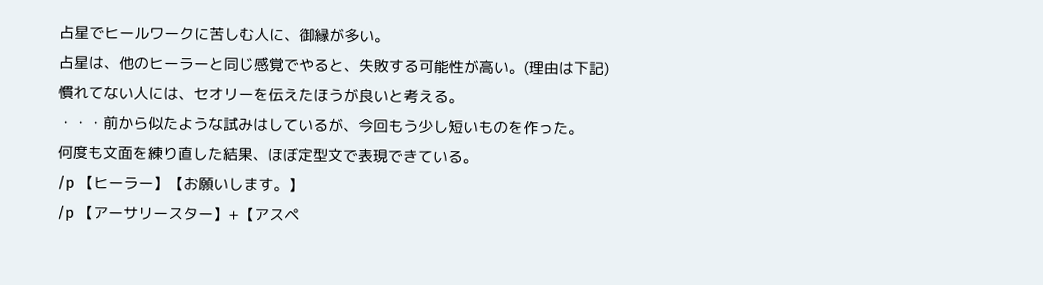占星でヒールワークに苦しむ人に、御縁が多い。
占星は、他のヒーラーと同じ感覚でやると、失敗する可能性が高い。(理由は下記)
慣れてない人には、セオリーを伝えたほうが良いと考える。
・・・前から似たような試みはしているが、今回もう少し短いものを作った。
何度も文面を練り直した結果、ほぼ定型文で表現できている。
/p 【ヒーラー】【お願いします。】
/p 【アーサリースター】+【アスペ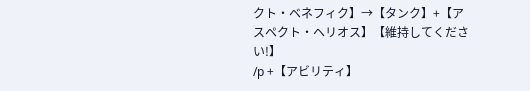クト・ベネフィク】→【タンク】+【アスペクト・ヘリオス】【維持してください!】
/p +【アビリティ】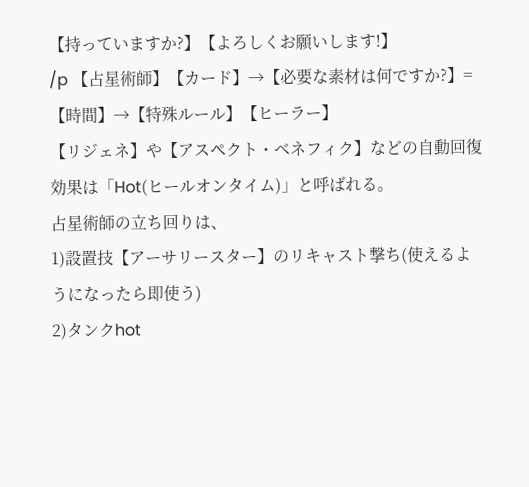【持っていますか?】【よろしくお願いします!】
/p 【占星術師】【カード】→【必要な素材は何ですか?】=【時間】→【特殊ルール】【ヒーラー】
【リジェネ】や【アスペクト・ベネフィク】などの自動回復効果は「Hot(ヒールオンタイム)」と呼ばれる。
占星術師の立ち回りは、
1)設置技【アーサリースター】のリキャスト撃ち(使えるようになったら即使う)
2)タンクhot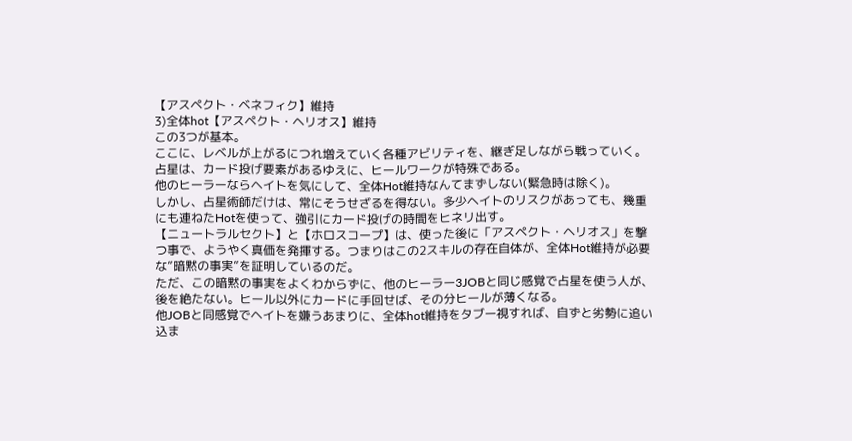【アスペクト・ベネフィク】維持
3)全体hot【アスペクト・ヘリオス】維持
この3つが基本。
ここに、レベルが上がるにつれ増えていく各種アビリティを、継ぎ足しながら戦っていく。
占星は、カード投げ要素があるゆえに、ヒールワークが特殊である。
他のヒーラーならヘイトを気にして、全体Hot維持なんてまずしない(緊急時は除く)。
しかし、占星術師だけは、常にそうせざるを得ない。多少ヘイトのリスクがあっても、幾重にも連ねたHotを使って、強引にカード投げの時間をヒネリ出す。
【ニュートラルセクト】と【ホロスコープ】は、使った後に「アスペクト・ヘリオス」を撃つ事で、ようやく真価を発揮する。つまりはこの2スキルの存在自体が、全体Hot維持が必要な”暗黙の事実”を証明しているのだ。
ただ、この暗黙の事実をよくわからずに、他のヒーラー3JOBと同じ感覚で占星を使う人が、後を絶たない。ヒール以外にカードに手回せば、その分ヒールが薄くなる。
他JOBと同感覚でヘイトを嫌うあまりに、全体hot維持をタブー視すれば、自ずと劣勢に追い込ま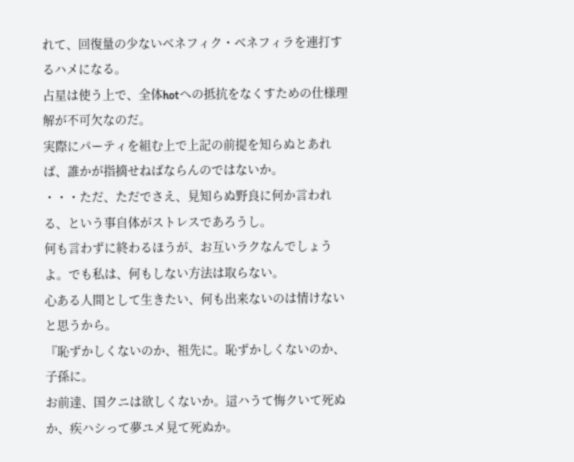れて、回復量の少ないベネフィク・ベネフィラを連打するハメになる。
占星は使う上で、全体hotへの抵抗をなくすための仕様理解が不可欠なのだ。
実際にパーティを組む上で上記の前提を知らぬとあれば、誰かが指摘せねばならんのではないか。
・・・ただ、ただでさえ、見知らぬ野良に何か言われる、という事自体がストレスであろうし。
何も言わずに終わるほうが、お互いラクなんでしょうよ。でも私は、何もしない方法は取らない。
心ある人間として生きたい、何も出来ないのは情けないと思うから。
『恥ずかしくないのか、祖先に。恥ずかしくないのか、子孫に。
お前達、国クニは欲しくないか。這ハうて悔クいて死ぬか、疾ハシって夢ユメ見て死ぬか。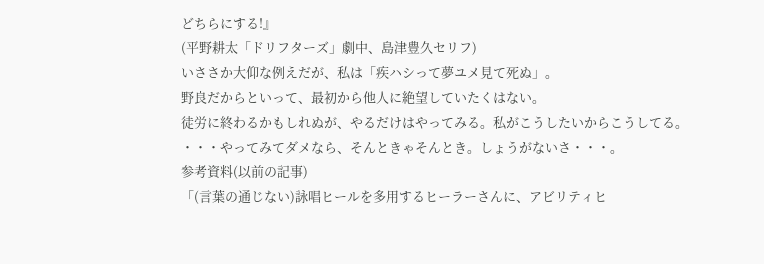どちらにする!』
(平野耕太「ドリフターズ」劇中、島津豊久セリフ)
いささか大仰な例えだが、私は「疾ハシって夢ユメ見て死ぬ」。
野良だからといって、最初から他人に絶望していたくはない。
徒労に終わるかもしれぬが、やるだけはやってみる。私がこうしたいからこうしてる。
・・・やってみてダメなら、そんときゃそんとき。しょうがないさ・・・。
参考資料(以前の記事)
「(言葉の通じない)詠唱ヒールを多用するヒーラーさんに、アビリティヒ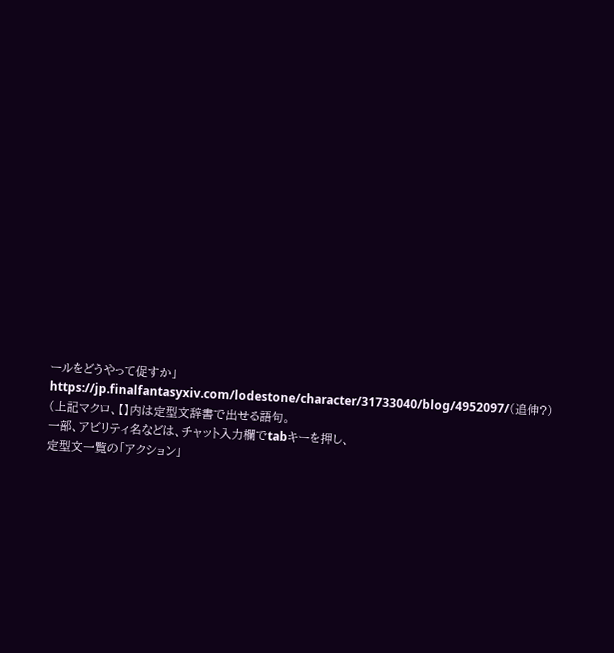ールをどうやって促すか」
https://jp.finalfantasyxiv.com/lodestone/character/31733040/blog/4952097/(追伸?)
(上記マクロ、【】内は定型文辞書で出せる語句。
一部、アビリティ名などは、チャット入力欄でtabキーを押し、
定型文一覧の「アクション」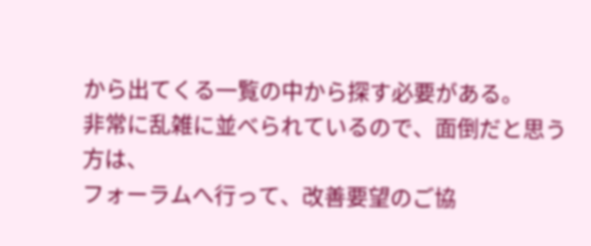から出てくる一覧の中から探す必要がある。
非常に乱雑に並べられているので、面倒だと思う方は、
フォーラムへ行って、改善要望のご協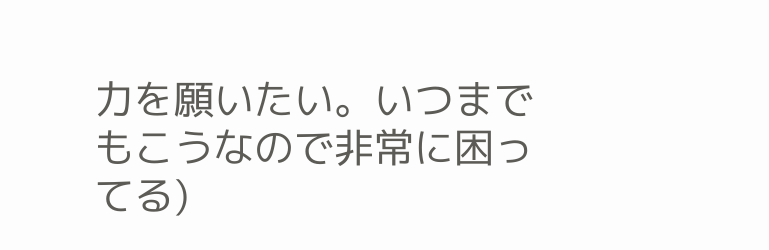力を願いたい。いつまでもこうなので非常に困ってる)